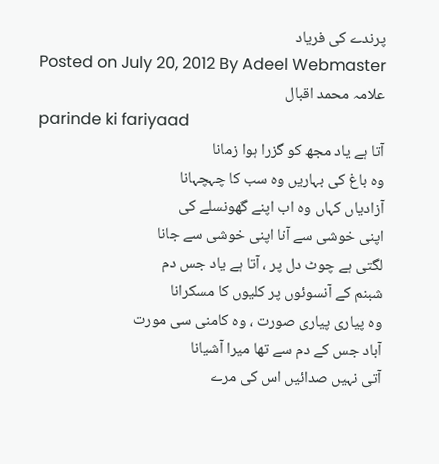پرندے کی فریاد
Posted on July 20, 2012 By Adeel Webmaster علامہ محمد اقبال
parinde ki fariyaad
آتا ہے یاد مجھ کو گزرا ہوا زمانا
وہ باغ کی بہاریں وہ سب کا چہچہانا
آزادیاں کہاں وہ اب اپنے گھونسلے کی
اپنی خوشی سے آنا اپنی خوشی سے جانا
لگتی ہے چوٹ دل پر ، آتا ہے یاد جس دم
شبنم کے آنسوئوں پر کلیوں کا مسکرانا
وہ پیاری پیاری صورت ، وہ کامنی سی مورت
آباد جس کے دم سے تھا میرا آشیانا
آتی نہیں صدائیں اس کی مرے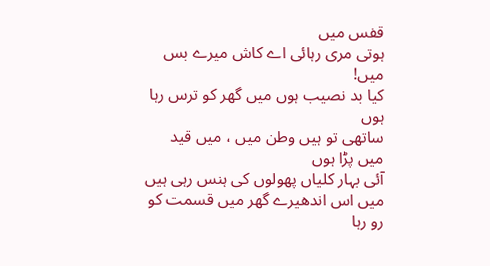قفس میں
ہوتی مری رہائی اے کاش میرے بس میں!
کیا بد نصیب ہوں میں گھر کو ترس رہا ہوں
ساتھی تو ہیں وطن میں ، میں قید میں پڑا ہوں
آئی بہار کلیاں پھولوں کی ہنس رہی ہیں
میں اس اندھیرے گھر میں قسمت کو رو رہا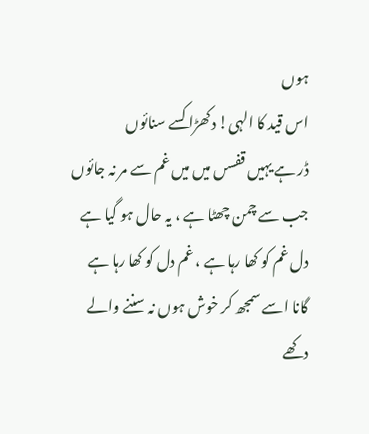ہوں
اس قید کا الہی! دکھڑا کسے سنائوں
ڈر ہے یہیں قفسں میں میں غم سے مر نہ جائوں
جب سے چمن چھٹا ہے ، یہ حال ہو گیا ہے
دل غم کو کھا رہا ہے ، غم دل کو کھا رہا ہے
گانا اسے سمجھ کر خوش ہوں نہ سننے والے
دکھے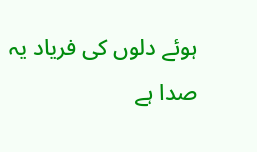ہوئے دلوں کی فریاد یہ صدا ہے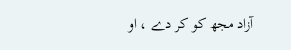آزاد مجھ کو کر دے ، او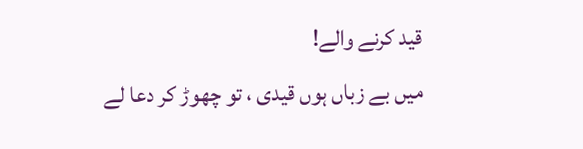قید کرنے والے!
میں بے زباں ہوں قیدی ، تو چھوڑ کر دعا لے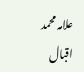علامہ محمد اقبال